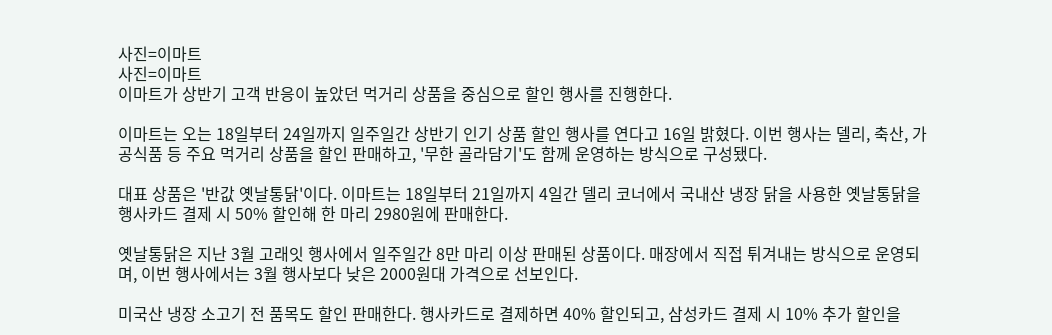사진=이마트
사진=이마트
이마트가 상반기 고객 반응이 높았던 먹거리 상품을 중심으로 할인 행사를 진행한다.

이마트는 오는 18일부터 24일까지 일주일간 상반기 인기 상품 할인 행사를 연다고 16일 밝혔다. 이번 행사는 델리, 축산, 가공식품 등 주요 먹거리 상품을 할인 판매하고, '무한 골라담기'도 함께 운영하는 방식으로 구성됐다.

대표 상품은 '반값 옛날통닭'이다. 이마트는 18일부터 21일까지 4일간 델리 코너에서 국내산 냉장 닭을 사용한 옛날통닭을 행사카드 결제 시 50% 할인해 한 마리 2980원에 판매한다.

옛날통닭은 지난 3월 고래잇 행사에서 일주일간 8만 마리 이상 판매된 상품이다. 매장에서 직접 튀겨내는 방식으로 운영되며, 이번 행사에서는 3월 행사보다 낮은 2000원대 가격으로 선보인다.

미국산 냉장 소고기 전 품목도 할인 판매한다. 행사카드로 결제하면 40% 할인되고, 삼성카드 결제 시 10% 추가 할인을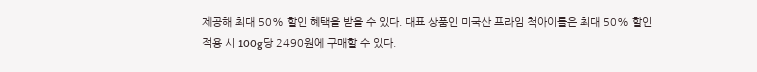제공해 최대 50% 할인 혜택을 받을 수 있다. 대표 상품인 미국산 프라임 척아이롤은 최대 50% 할인 적용 시 100g당 2490원에 구매할 수 있다.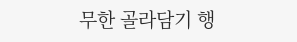무한 골라담기 행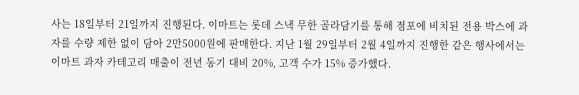사는 18일부터 21일까지 진행된다. 이마트는 롯데 스낵 무한 골라담기를 통해 점포에 비치된 전용 박스에 과자를 수량 제한 없이 담아 2만5000원에 판매한다. 지난 1월 29일부터 2월 4일까지 진행한 같은 행사에서는 이마트 과자 카테고리 매출이 전년 동기 대비 20%, 고객 수가 15% 증가했다.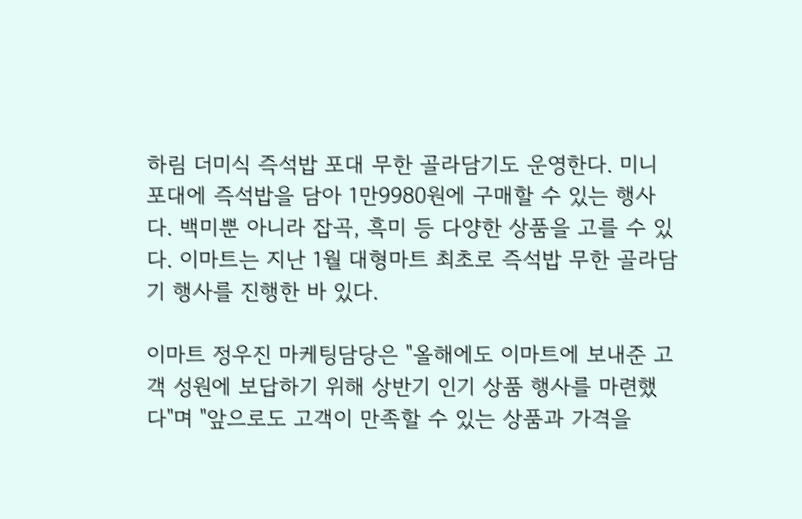하림 더미식 즉석밥 포대 무한 골라담기도 운영한다. 미니 포대에 즉석밥을 담아 1만9980원에 구매할 수 있는 행사다. 백미뿐 아니라 잡곡, 흑미 등 다양한 상품을 고를 수 있다. 이마트는 지난 1월 대형마트 최초로 즉석밥 무한 골라담기 행사를 진행한 바 있다.

이마트 정우진 마케팅담당은 "올해에도 이마트에 보내준 고객 성원에 보답하기 위해 상반기 인기 상품 행사를 마련했다"며 "앞으로도 고객이 만족할 수 있는 상품과 가격을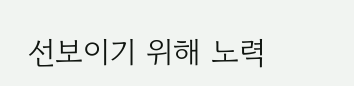선보이기 위해 노력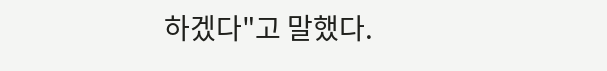하겠다"고 말했다.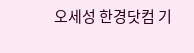오세성 한경닷컴 기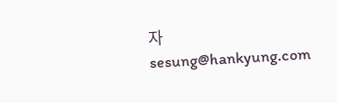자 sesung@hankyung.com